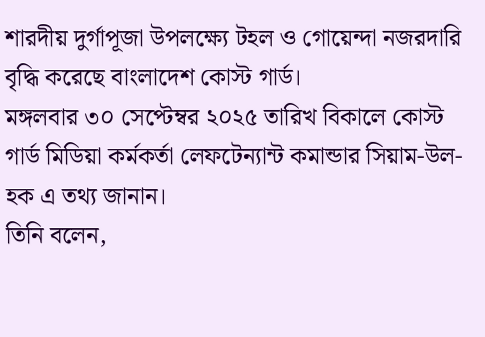শারদীয় দুর্গাপূজা উপলক্ষ্যে টহল ও গোয়েন্দা নজরদারি বৃদ্ধি করেছে বাংলাদেশ কোস্ট গার্ড।
মঙ্গলবার ৩০ সেপ্টেম্বর ২০২৫ তারিখ বিকালে কোস্ট গার্ড মিডিয়া কর্মকর্তা লেফটেন্যান্ট কমান্ডার সিয়াম-উল-হক এ তথ্য জানান।
তিনি বলেন,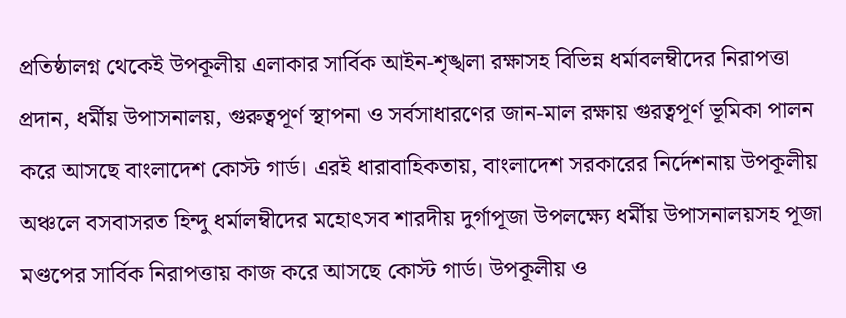প্রতিষ্ঠালগ্ন থেকেই উপকূলীয় এলাকার সার্বিক আইন-শৃঙ্খলা রক্ষাসহ বিভিন্ন ধর্মাবলম্বীদের নিরাপত্তা প্রদান, ধর্মীয় উপাসনালয়, গুরুত্বপূর্ণ স্থাপনা ও সর্বসাধারণের জান-মাল রক্ষায় গুরত্বপূর্ণ ভূমিকা পালন করে আসছে বাংলাদেশ কোস্ট গার্ড। এরই ধারাবাহিকতায়, বাংলাদেশ সরকারের নির্দেশনায় উপকূলীয় অঞ্চলে বসবাসরত হিন্দু ধর্মালম্বীদের মহোৎসব শারদীয় দুর্গাপূজা উপলক্ষ্যে ধর্মীয় উপাসনালয়সহ পূজা মণ্ডপের সার্বিক নিরাপত্তায় কাজ করে আসছে কোস্ট গার্ড। উপকূলীয় ও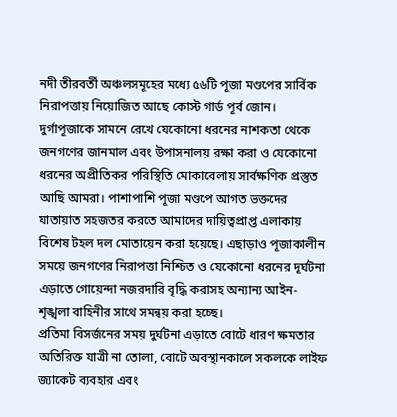নদী তীরবর্তী অঞ্চলসমূহের মধ্যে ৫৬টি পূজা মণ্ডপের সার্বিক নিরাপত্তায় নিয়োজিত আছে কোস্ট গার্ড পূর্ব জোন।
দুর্গাপূজাকে সামনে রেখে যেকোনো ধরনের নাশকতা থেকে জনগণের জানমাল এবং উপাসনালয় রক্ষা করা ও যেকোনো ধরনের অপ্রীতিকর পরিস্থিতি মোকাবেলায় সার্বক্ষণিক প্রস্তুত আছি আমরা। পাশাপাশি পূজা মণ্ডপে আগত ভক্তদের যাতায়াত সহজতর করতে আমাদের দায়িত্বপ্রাপ্ত এলাকায় বিশেষ টহল দল মোতায়েন করা হয়েছে। এছাড়াও পূজাকালীন সময়ে জনগণের নিরাপত্তা নিশ্চিত ও যেকোনো ধরনের দূর্ঘটনা এড়াতে গোয়েন্দা নজরদারি বৃদ্ধি করাসহ অন্যান্য আইন-শৃঙ্খলা বাহিনীর সাথে সমন্বয় করা হচ্ছে।
প্রতিমা বিসর্জনের সময় দুর্ঘটনা এড়াতে বোটে ধারণ ক্ষমতার অতিরিক্ত যাত্রী না তোলা, বোটে অবস্থানকালে সকলকে লাইফ জ্যাকেট ব্যবহার এবং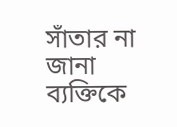সাঁতার না জানা ব্যক্তিকে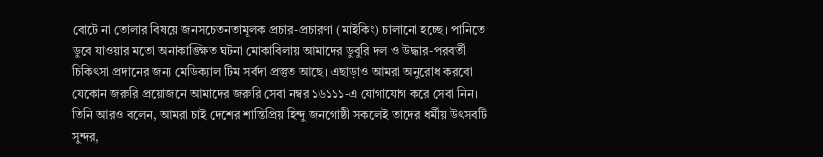বোটে না তোলার বিষয়ে জনসচেতনতামূলক প্রচার-প্রচারণা (মাইকিং) চালানো হচ্ছে। পানিতে ডুবে যাওয়ার মতো অনাকাঙ্ক্ষিত ঘটনা মোকাবিলায় আমাদের ডুবুরি দল ও উদ্ধার-পরবর্তী চিকিৎসা প্রদানের জন্য মেডিক্যাল টিম সর্বদা প্রস্তুত আছে। এছাড়াও আমরা অনুরোধ করবো যেকোন জরুরি প্রয়োজনে আমাদের জরুরি সেবা নম্বর ১৬১১১-এ যোগাযোগ করে সেবা নিন।
তিনি আরও বলেন, আমরা চাই দেশের শান্তিপ্রিয় হিন্দু জনগোষ্ঠী সকলেই তাদের ধর্মীয় উৎসবটি সুন্দর,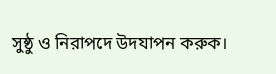সুষ্ঠু ও নিরাপদে উদযাপন করুক।